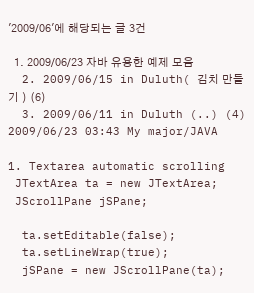'2009/06'에 해당되는 글 3건

  1. 2009/06/23 자바 유용한 예제 모음
  2. 2009/06/15 in Duluth( 김치 만들기 ) (6)
  3. 2009/06/11 in Duluth (..) (4)
2009/06/23 03:43 My major/JAVA

1. Textarea automatic scrolling
 JTextArea ta = new JTextArea;
 JScrollPane jSPane;

  ta.setEditable(false);
  ta.setLineWrap(true);
  jSPane = new JScrollPane(ta);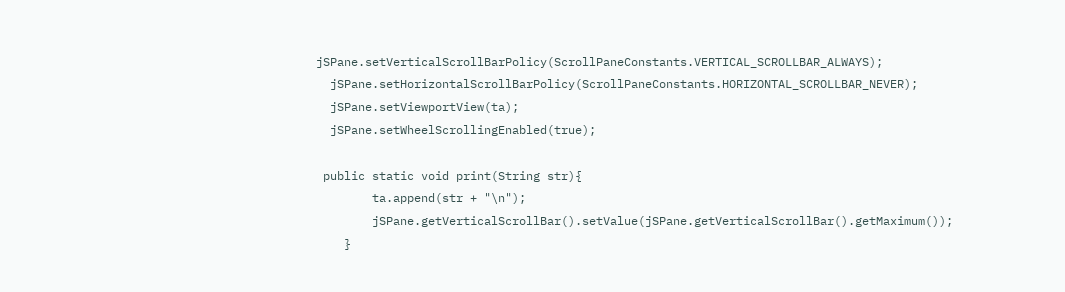jSPane.setVerticalScrollBarPolicy(ScrollPaneConstants.VERTICAL_SCROLLBAR_ALWAYS);
  jSPane.setHorizontalScrollBarPolicy(ScrollPaneConstants.HORIZONTAL_SCROLLBAR_NEVER);
  jSPane.setViewportView(ta);
  jSPane.setWheelScrollingEnabled(true);

 public static void print(String str){
        ta.append(str + "\n");
        jSPane.getVerticalScrollBar().setValue(jSPane.getVerticalScrollBar().getMaximum());
    }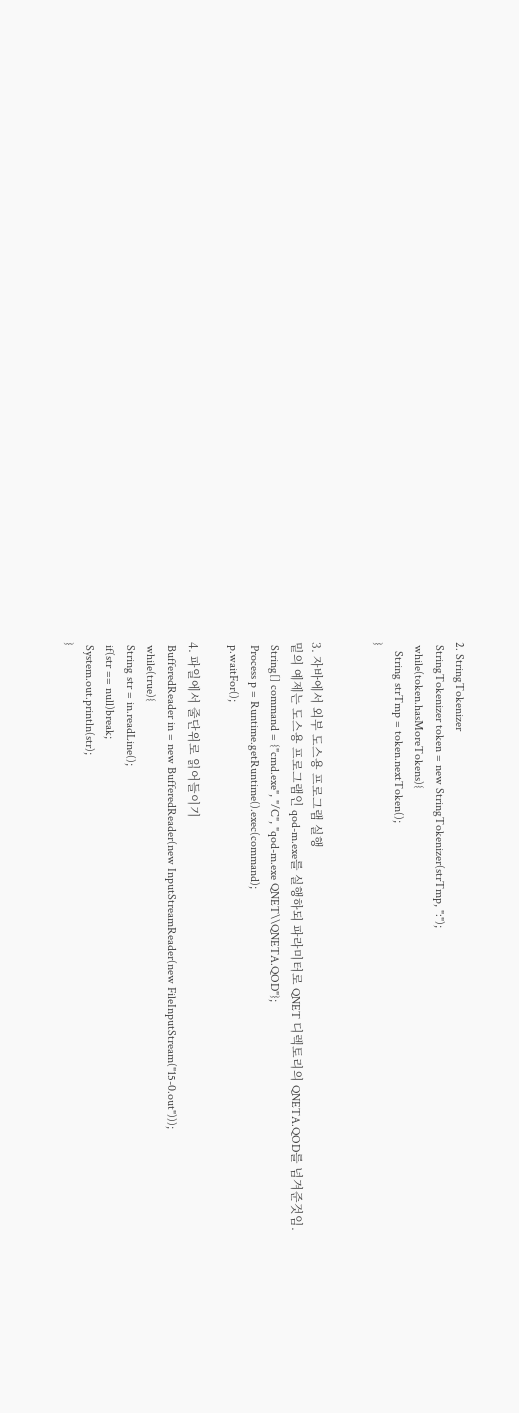2. StringTokenizer
 StringTokenizer token = new StringTokenizer(strTmp, ":");
 while(token.hasMoreTokens){
   String strTmp = token.nextToken();
}


3. 자바에서 외부 도스용 프로그램 실행
밑의 예제는 도스용 프로그램인 qod-m.exe를 실행하되 파라미터로 QNET 디렉토리의 QNETA.QOD를 넘겨준것임.
 String[] command = {"cmd.exe", "/C", "qod-m.exe QNET\\QNETA.QOD"};
 Process p = Runtime.getRuntime().exec(command);
 p.waitFor();

4. 파일에서 줄단위로 읽어들이기
 BufferedReader in = new BufferedReader(new InputStreamReader(new FileInputStream("15-0.out")));
 while(true){
 String str = in.readLine();
 if(str == null)break;
 System.out.println(str);
}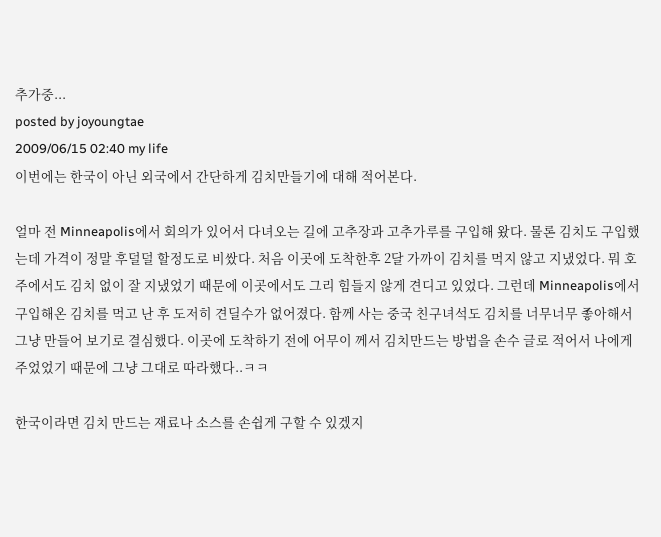추가중...
posted by joyoungtae
2009/06/15 02:40 my life
이번에는 한국이 아닌 외국에서 간단하게 김치만들기에 대해 적어본다.

얼마 전 Minneapolis에서 회의가 있어서 다녀오는 길에 고추장과 고추가루를 구입해 왔다. 물론 김치도 구입했는데 가격이 정말 후덜덜 할정도로 비쌌다. 처음 이곳에 도착한후 2달 가까이 김치를 먹지 않고 지냈었다. 뭐 호주에서도 김치 없이 잘 지냈었기 때문에 이곳에서도 그리 힘들지 않게 견디고 있었다. 그런데 Minneapolis에서 구입해온 김치를 먹고 난 후 도저히 견딜수가 없어졌다. 함께 사는 중국 친구녀석도 김치를 너무너무 좋아해서 그냥 만들어 보기로 결심했다. 이곳에 도착하기 전에 어무이 께서 김치만드는 방법을 손수 글로 적어서 나에게 주었었기 때문에 그냥 그대로 따라했다..ㅋㅋ

한국이라면 김치 만드는 재료나 소스를 손쉽게 구할 수 있겠지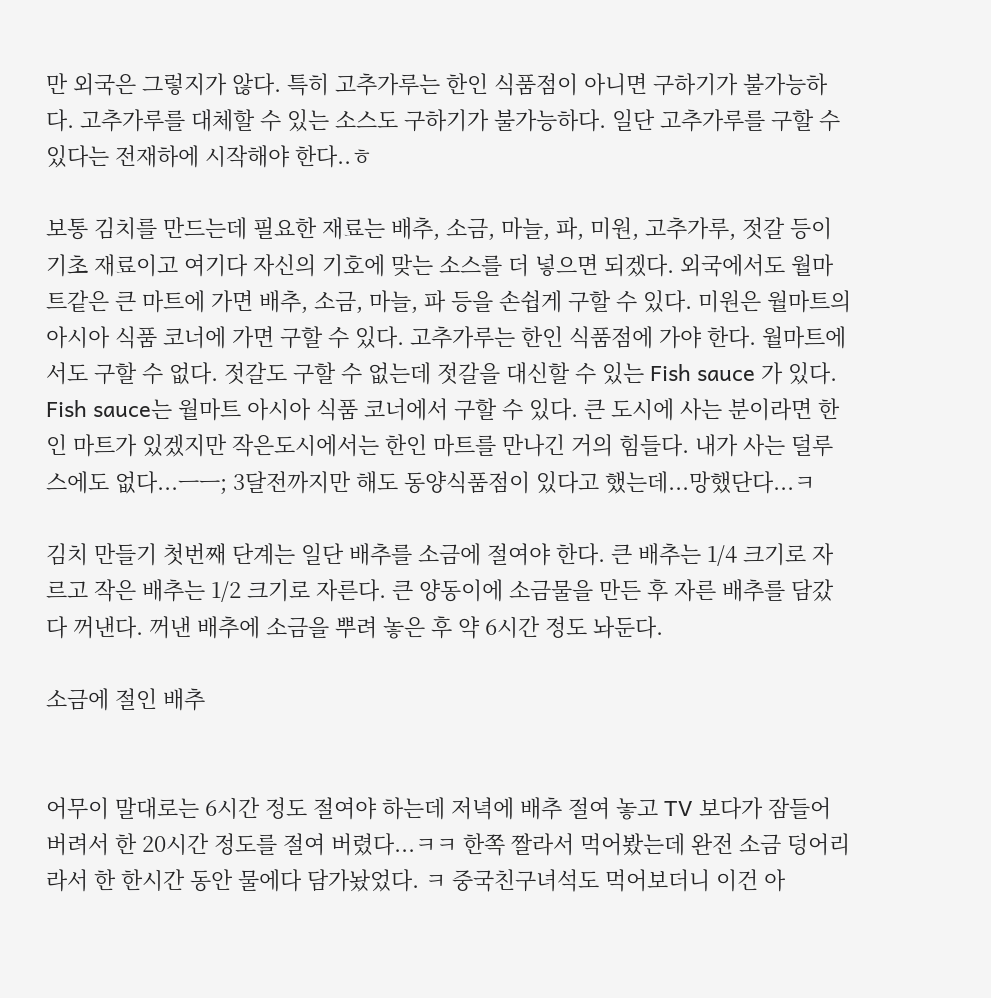만 외국은 그렇지가 않다. 특히 고추가루는 한인 식품점이 아니면 구하기가 불가능하다. 고추가루를 대체할 수 있는 소스도 구하기가 불가능하다. 일단 고추가루를 구할 수 있다는 전재하에 시작해야 한다..ㅎ

보통 김치를 만드는데 필요한 재료는 배추, 소금, 마늘, 파, 미원, 고추가루, 젓갈 등이 기초 재료이고 여기다 자신의 기호에 맞는 소스를 더 넣으면 되겠다. 외국에서도 월마트같은 큰 마트에 가면 배추, 소금, 마늘, 파 등을 손쉽게 구할 수 있다. 미원은 월마트의 아시아 식품 코너에 가면 구할 수 있다. 고추가루는 한인 식품점에 가야 한다. 월마트에서도 구할 수 없다. 젓갈도 구할 수 없는데 젓갈을 대신할 수 있는 Fish sauce 가 있다. Fish sauce는 월마트 아시아 식품 코너에서 구할 수 있다. 큰 도시에 사는 분이라면 한인 마트가 있겠지만 작은도시에서는 한인 마트를 만나긴 거의 힘들다. 내가 사는 덜루스에도 없다...ㅡㅡ; 3달전까지만 해도 동양식품점이 있다고 했는데...망했단다...ㅋ

김치 만들기 첫번째 단계는 일단 배추를 소금에 절여야 한다. 큰 배추는 1/4 크기로 자르고 작은 배추는 1/2 크기로 자른다. 큰 양동이에 소금물을 만든 후 자른 배추를 담갔다 꺼낸다. 꺼낸 배추에 소금을 뿌려 놓은 후 약 6시간 정도 놔둔다.

소금에 절인 배추


어무이 말대로는 6시간 정도 절여야 하는데 저녁에 배추 절여 놓고 TV 보다가 잠들어 버려서 한 20시간 정도를 절여 버렸다...ㅋㅋ 한쪽 짤라서 먹어봤는데 완전 소금 덩어리라서 한 한시간 동안 물에다 담가놨었다. ㅋ 중국친구녀석도 먹어보더니 이건 아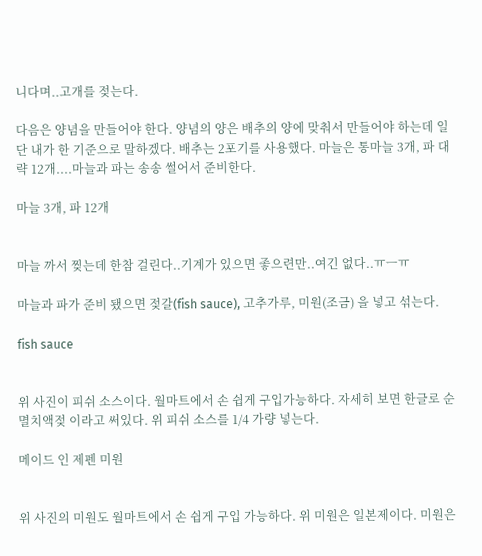니다며..고개를 젖는다.

다음은 양념을 만들어야 한다. 양념의 양은 배추의 양에 맞춰서 만들어야 하는데 일단 내가 한 기준으로 말하겠다. 배추는 2포기를 사용했다. 마늘은 통마늘 3개, 파 대략 12개....마늘과 파는 송송 썰어서 준비한다.

마늘 3개, 파 12개


마늘 까서 찢는데 한참 걸린다..기계가 있으면 좋으련만..여긴 없다..ㅠㅡㅠ

마늘과 파가 준비 됐으면 젖갈(fish sauce), 고추가루, 미원(조금) 을 넣고 섞는다.

fish sauce


위 사진이 피쉬 소스이다. 월마트에서 손 쉽게 구입가능하다. 자세히 보면 한글로 순멸치액젖 이라고 써있다. 위 피쉬 소스를 1/4 가량 넣는다.

메이드 인 제펜 미원


위 사진의 미원도 월마트에서 손 쉽게 구입 가능하다. 위 미원은 일본제이다. 미원은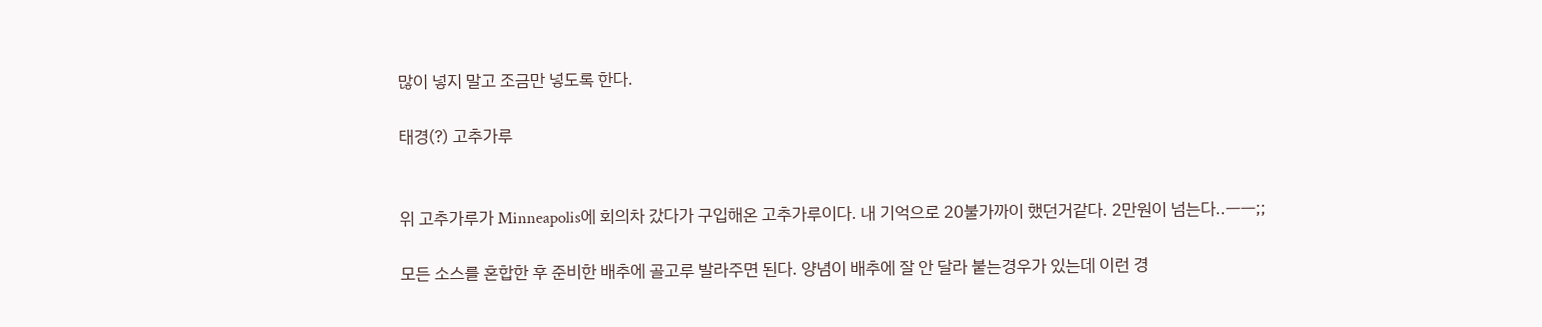많이 넣지 말고 조금만 넣도록 한다.

태경(?) 고추가루


위 고추가루가 Minneapolis에 회의차 갔다가 구입해온 고추가루이다. 내 기억으로 20불가까이 했던거같다. 2만원이 넘는다..ㅡㅡ;;

모든 소스를 혼합한 후 준비한 배추에 골고루 발라주면 된다. 양념이 배추에 잘 안 달라 붙는경우가 있는데 이런 경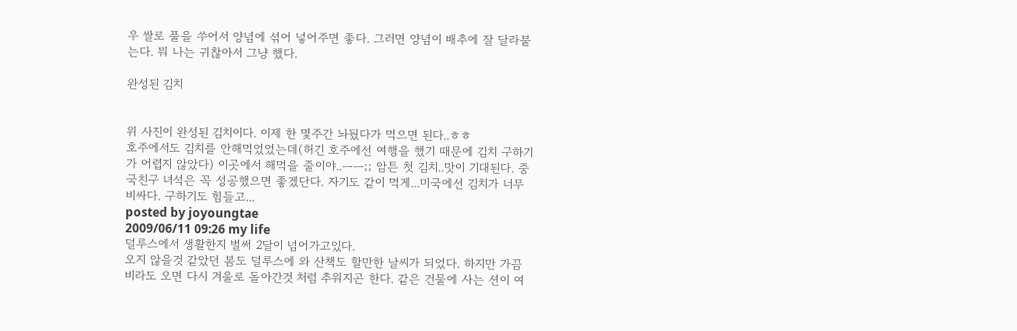우 쌀로 풀을 쑤어서 양념에 섞어 넣어주면 좋다. 그러면 양념이 배추에 잘 달라붙는다. 뭐 나는 귀찮아서 그냥 했다.

완성된 김치


위 사진이 완성된 김치이다. 이제 한 몇주간 놔뒀다가 먹으면 된다..ㅎㅎ
호주에서도 김치를 안해먹었었는데(허긴 호주에선 여행을 했기 때문에 김치 구하기가 어렵지 않았다) 이곳에서 해먹을 줄이야..ㅡㅡ;; 암튼 첫 김치..맛이 기대된다. 중국친구 녀석은 꼭 성공했으면 좋겠단다. 자기도 같이 먹게...미국에선 김치가 너무 비싸다. 구하기도 힘들고...
posted by joyoungtae
2009/06/11 09:26 my life
덜루스에서 생활한지 벌써 2달이 넘어가고있다.
오지 않을것 같았던 봄도 덜루스에 와 산책도 할만한 날씨가 되었다. 하지만 가끔 비라도 오면 다시 겨울로 돌아간것 처럼 추워지곤 한다. 같은 건물에 사는 션이 여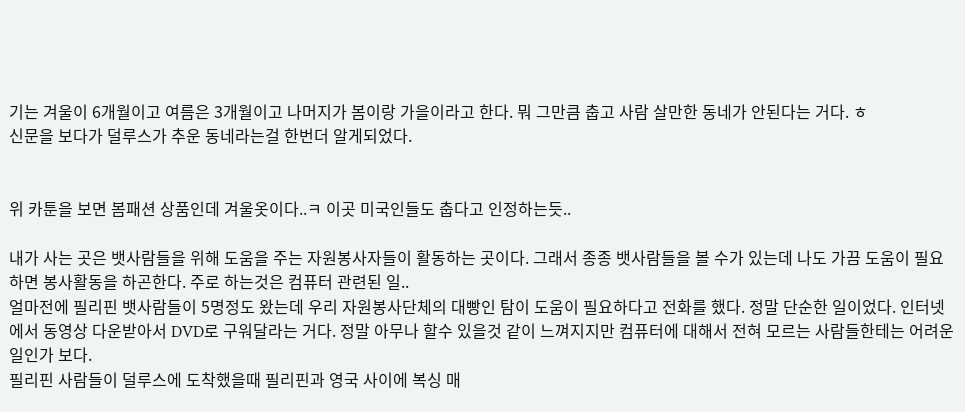기는 겨울이 6개월이고 여름은 3개월이고 나머지가 봄이랑 가을이라고 한다. 뭐 그만큼 춥고 사람 살만한 동네가 안된다는 거다. ㅎ
신문을 보다가 덜루스가 추운 동네라는걸 한번더 알게되었다.


위 카툰을 보면 봄패션 상품인데 겨울옷이다..ㅋ 이곳 미국인들도 춥다고 인정하는듯..

내가 사는 곳은 뱃사람들을 위해 도움을 주는 자원봉사자들이 활동하는 곳이다. 그래서 종종 뱃사람들을 볼 수가 있는데 나도 가끔 도움이 필요하면 봉사활동을 하곤한다. 주로 하는것은 컴퓨터 관련된 일..
얼마전에 필리핀 뱃사람들이 5명정도 왔는데 우리 자원봉사단체의 대빵인 탐이 도움이 필요하다고 전화를 했다. 정말 단순한 일이었다. 인터넷에서 동영상 다운받아서 DVD로 구워달라는 거다. 정말 아무나 할수 있을것 같이 느껴지지만 컴퓨터에 대해서 전혀 모르는 사람들한테는 어려운 일인가 보다.
필리핀 사람들이 덜루스에 도착했을때 필리핀과 영국 사이에 복싱 매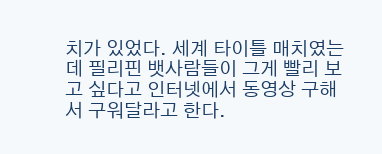치가 있었다. 세계 타이틀 매치였는데 필리핀 뱃사람들이 그게 빨리 보고 싶다고 인터넷에서 동영상 구해서 구워달라고 한다.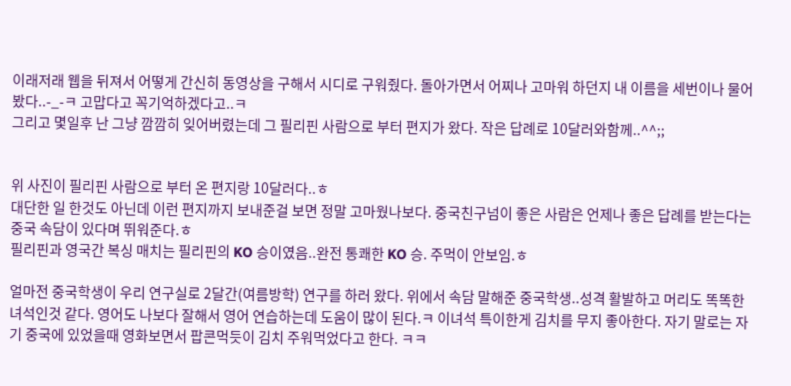이래저래 웹을 뒤져서 어떻게 간신히 동영상을 구해서 시디로 구워줬다. 돌아가면서 어찌나 고마워 하던지 내 이름을 세번이나 물어봤다..-_-ㅋ 고맙다고 꼭기억하겠다고..ㅋ
그리고 몇일후 난 그냥 깜깜히 잊어버렸는데 그 필리핀 사람으로 부터 편지가 왔다. 작은 답례로 10달러와함께..^^;;


위 사진이 필리핀 사람으로 부터 온 편지랑 10달러다..ㅎ
대단한 일 한것도 아닌데 이런 편지까지 보내준걸 보면 정말 고마웠나보다. 중국친구넘이 좋은 사람은 언제나 좋은 답례를 받는다는 중국 속담이 있다며 뛰워준다.ㅎ
필리핀과 영국간 복싱 매치는 필리핀의 KO 승이였음..완전 통쾌한 KO 승. 주먹이 안보임.ㅎ

얼마전 중국학생이 우리 연구실로 2달간(여름방학) 연구를 하러 왔다. 위에서 속담 말해준 중국학생..성격 활발하고 머리도 똑똑한 녀석인것 같다. 영어도 나보다 잘해서 영어 연습하는데 도움이 많이 된다.ㅋ 이녀석 특이한게 김치를 무지 좋아한다. 자기 말로는 자기 중국에 있었을때 영화보면서 팝콘먹듯이 김치 주워먹었다고 한다. ㅋㅋ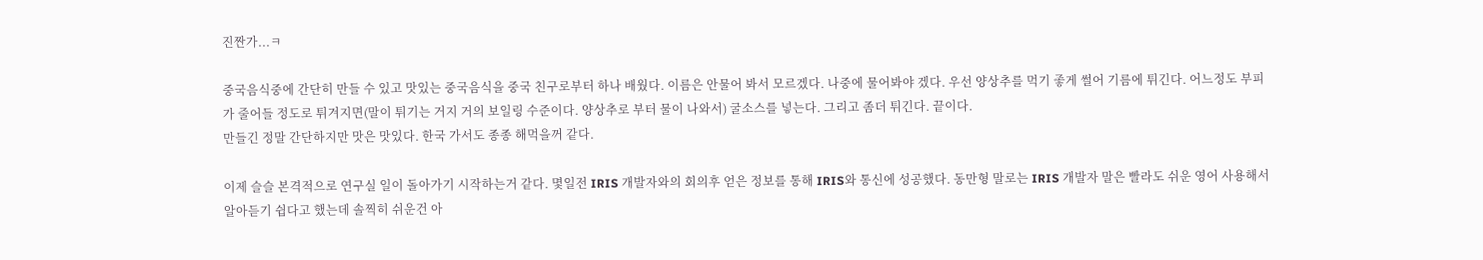진짠가...ㅋ

중국음식중에 간단히 만들 수 있고 맛있는 중국음식을 중국 친구로부터 하나 배웠다. 이름은 안물어 봐서 모르겠다. 나중에 물어봐야 겠다. 우선 양상추를 먹기 좋게 썰어 기름에 튀긴다. 어느정도 부피가 줄어들 정도로 튀겨지면(말이 튀기는 거지 거의 보일링 수준이다. 양상추로 부터 물이 나와서) 굴소스를 넣는다. 그리고 좀더 튀긴다. 끝이다.
만들긴 정말 간단하지만 맛은 맛있다. 한국 가서도 종종 해먹을꺼 같다.

이제 슬슬 본격적으로 연구실 일이 돌아가기 시작하는거 같다. 몇일전 IRIS 개발자와의 회의후 얻은 정보를 통해 IRIS와 통신에 성공했다. 동만형 말로는 IRIS 개발자 말은 빨라도 쉬운 영어 사용해서 알아듣기 쉽다고 했는데 솔찍히 쉬운건 아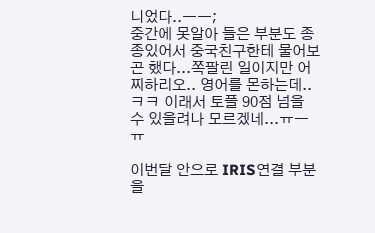니었다..ㅡㅡ;
중간에 못알아 들은 부분도 종종있어서 중국친구한테 물어보곤 했다...쪽팔린 일이지만 어찌하리오.. 영어를 몬하는데..ㅋㅋ 이래서 토플 90점 넘을 수 있을려나 모르겠네...ㅠㅡㅠ

이번달 안으로 IRIS연결 부분을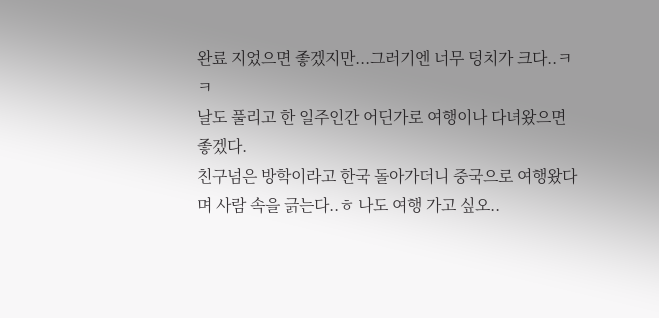완료 지었으면 좋겠지만...그러기엔 너무 덩치가 크다..ㅋㅋ
날도 풀리고 한 일주인간 어딘가로 여행이나 다녀왔으면 좋겠다.
친구넘은 방학이라고 한국 돌아가더니 중국으로 여행왔다며 사람 속을 긁는다..ㅎ 나도 여행 가고 싶오..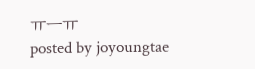ㅠㅡㅠ
posted by joyoungtae